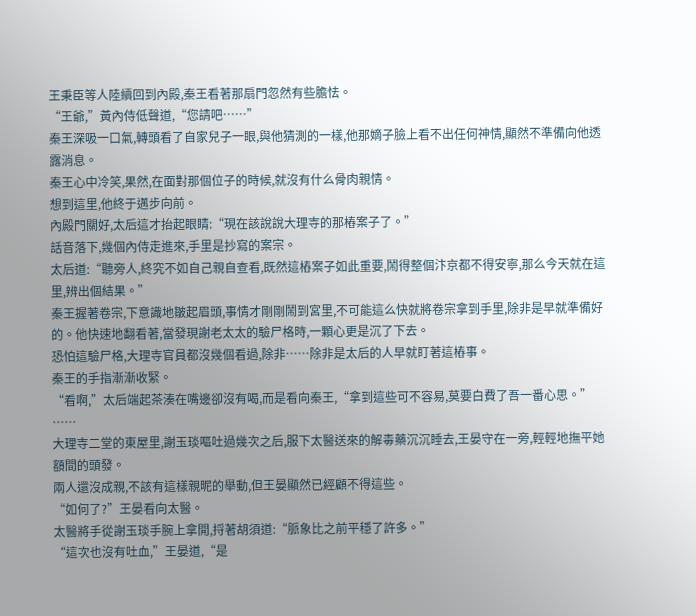王秉臣等人陸續回到內殿,秦王看著那扇門忽然有些膽怯。
“王爺,”黃內侍低聲道,“您請吧……”
秦王深吸一口氣,轉頭看了自家兒子一眼,與他猜測的一樣,他那嫡子臉上看不出任何神情,顯然不準備向他透露消息。
秦王心中冷笑,果然,在面對那個位子的時候,就沒有什么骨肉親情。
想到這里,他終于邁步向前。
內殿門關好,太后這才抬起眼睛:“現在該說說大理寺的那樁案子了。”
話音落下,幾個內侍走進來,手里是抄寫的案宗。
太后道:“聽旁人,終究不如自己親自查看,既然這樁案子如此重要,鬧得整個汴京都不得安寧,那么今天就在這里,辨出個結果。”
秦王握著卷宗,下意識地皺起眉頭,事情才剛剛鬧到宮里,不可能這么快就將卷宗拿到手里,除非是早就準備好的。他快速地翻看著,當發現謝老太太的驗尸格時,一顆心更是沉了下去。
恐怕這驗尸格,大理寺官員都沒幾個看過,除非……除非是太后的人早就盯著這樁事。
秦王的手指漸漸收緊。
“看啊,”太后端起茶湊在嘴邊卻沒有喝,而是看向秦王,“拿到這些可不容易,莫要白費了吾一番心思。”
……
大理寺二堂的東屋里,謝玉琰嘔吐過幾次之后,服下太醫送來的解毒藥沉沉睡去,王晏守在一旁,輕輕地撫平她額間的頭發。
兩人還沒成親,不該有這樣親昵的舉動,但王晏顯然已經顧不得這些。
“如何了?”王晏看向太醫。
太醫將手從謝玉琰手腕上拿開,捋著胡須道:“脈象比之前平穩了許多。”
“這次也沒有吐血,”王晏道,“是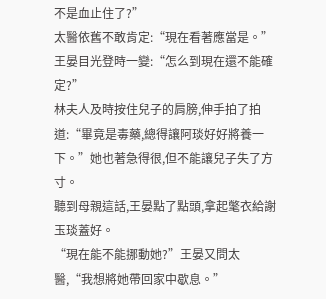不是血止住了?”
太醫依舊不敢肯定:“現在看著應當是。”
王晏目光登時一變:“怎么到現在還不能確定?”
林夫人及時按住兒子的肩膀,伸手拍了拍道:“畢竟是毒藥,總得讓阿琰好好將養一下。”她也著急得很,但不能讓兒子失了方寸。
聽到母親這話,王晏點了點頭,拿起氅衣給謝玉琰蓋好。
“現在能不能挪動她?”王晏又問太醫,“我想將她帶回家中歇息。”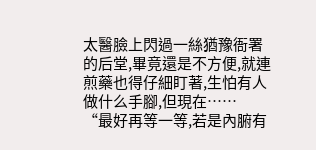太醫臉上閃過一絲猶豫衙署的后堂,畢竟還是不方便,就連煎藥也得仔細盯著,生怕有人做什么手腳,但現在……
“最好再等一等,若是內腑有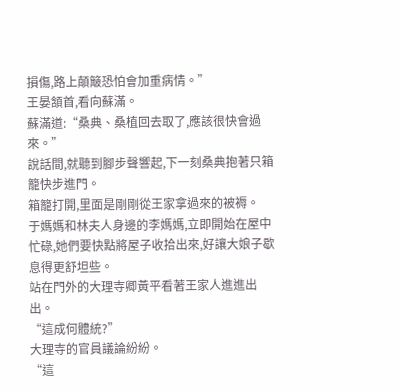損傷,路上顛簸恐怕會加重病情。”
王晏頷首,看向蘇滿。
蘇滿道:“桑典、桑植回去取了,應該很快會過來。”
說話間,就聽到腳步聲響起,下一刻桑典抱著只箱籠快步進門。
箱籠打開,里面是剛剛從王家拿過來的被褥。
于媽媽和林夫人身邊的李媽媽,立即開始在屋中忙碌,她們要快點將屋子收拾出來,好讓大娘子歇息得更舒坦些。
站在門外的大理寺卿黃平看著王家人進進出出。
“這成何體統?”
大理寺的官員議論紛紛。
“這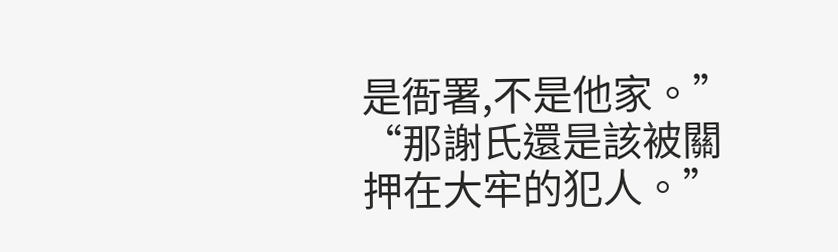是衙署,不是他家。”
“那謝氏還是該被關押在大牢的犯人。”